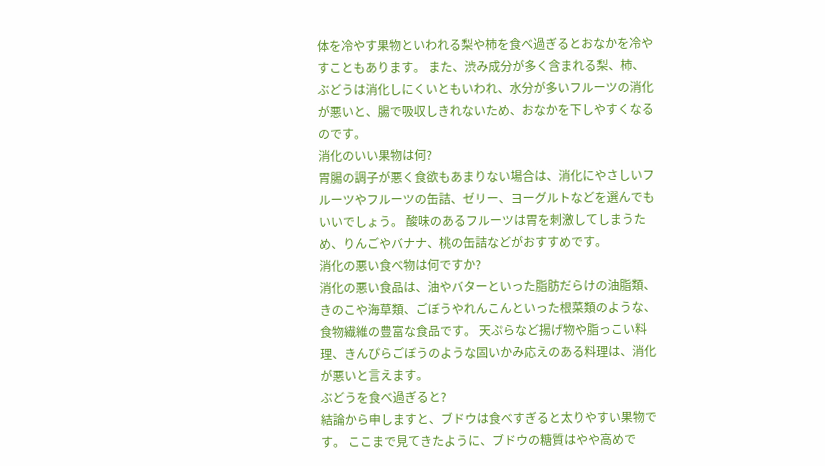体を冷やす果物といわれる梨や柿を食べ過ぎるとおなかを冷やすこともあります。 また、渋み成分が多く含まれる梨、柿、ぶどうは消化しにくいともいわれ、水分が多いフルーツの消化が悪いと、腸で吸収しきれないため、おなかを下しやすくなるのです。
消化のいい果物は何?
胃腸の調子が悪く食欲もあまりない場合は、消化にやさしいフルーツやフルーツの缶詰、ゼリー、ヨーグルトなどを選んでもいいでしょう。 酸味のあるフルーツは胃を刺激してしまうため、りんごやバナナ、桃の缶詰などがおすすめです。
消化の悪い食べ物は何ですか?
消化の悪い食品は、油やバターといった脂肪だらけの油脂類、きのこや海草類、ごぼうやれんこんといった根菜類のような、食物繊維の豊富な食品です。 天ぷらなど揚げ物や脂っこい料理、きんぴらごぼうのような固いかみ応えのある料理は、消化が悪いと言えます。
ぶどうを食べ過ぎると?
結論から申しますと、ブドウは食べすぎると太りやすい果物です。 ここまで見てきたように、ブドウの糖質はやや高めで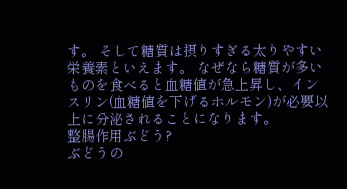す。 そして糖質は摂りすぎる太りやすい栄養素といえます。 なぜなら糖質が多いものを食べると血糖値が急上昇し、インスリン(血糖値を下げるホルモン)が必要以上に分泌されることになります。
整腸作用ぶどう?
ぶどうの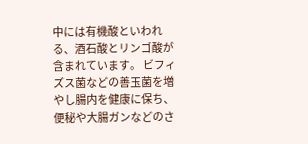中には有機酸といわれる、酒石酸とリンゴ酸が含まれています。 ビフィズス菌などの善玉菌を増やし腸内を健康に保ち、便秘や大腸ガンなどのさ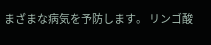まざまな病気を予防します。 リンゴ酸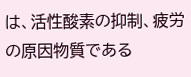は、活性酸素の抑制、疲労の原因物質である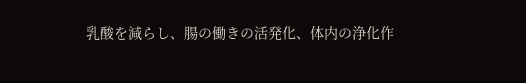乳酸を減らし、腸の働きの活発化、体内の浄化作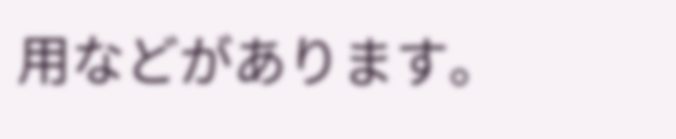用などがあります。